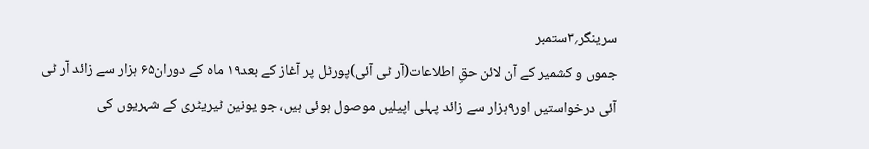سرینگر؍۳ستمبر
جموں و کشمیر کے آن لائن حقِ اطلاعات(آر ٹی آئی)پورٹل پر آغاز کے بعد۱۹ ماہ کے دوران۶۵ ہزار سے زائد آر ٹی آئی درخواستیں اور۹ہزار سے زائد پہلی اپیلیں موصول ہوئی ہیں، جو یونین ٹیریٹری کے شہریوں کی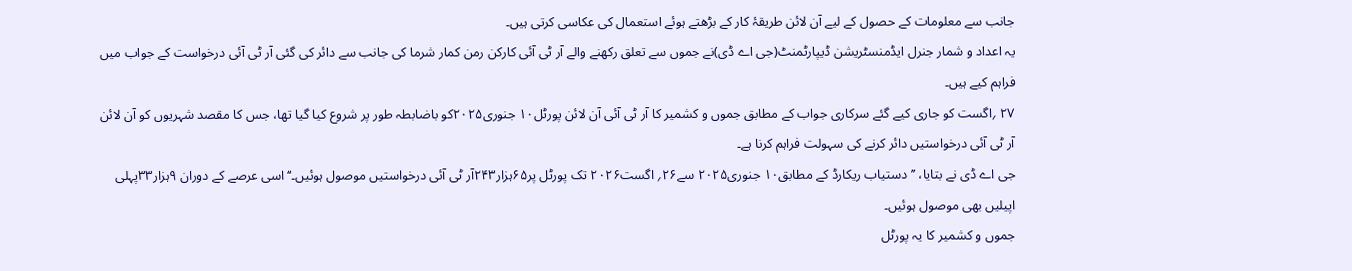جانب سے معلومات کے حصول کے لیے آن لائن طریقۂ کار کے بڑھتے ہوئے استعمال کی عکاسی کرتی ہیں۔
یہ اعداد و شمار جنرل ایڈمنسٹریشن ڈیپارٹمنٹ(جی اے ڈی)نے جموں سے تعلق رکھنے والے آر ٹی آئی کارکن رمن کمار شرما کی جانب سے دائر کی گئی آر ٹی آئی درخواست کے جواب میں فراہم کیے ہیں۔
۲۷ ؍اگست کو جاری کیے گئے سرکاری جواب کے مطابق جموں و کشمیر کا آر ٹی آئی آن لائن پورٹل۱۰ جنوری۲۰۲۵کو باضابطہ طور پر شروع کیا گیا تھا، جس کا مقصد شہریوں کو آن لائن آر ٹی آئی درخواستیں دائر کرنے کی سہولت فراہم کرنا ہے۔
جی اے ڈی نے بتایا، ’’دستیاب ریکارڈ کے مطابق۱۰ جنوری۲۰۲۵ سے۲۶؍ اگست۲۰۲۶ تک پورٹل پر۶۵ہزار۲۴۳آر ٹی آئی درخواستیں موصول ہوئیں۔‘‘ اسی عرصے کے دوران ۹ہزار۳۳پہلی اپیلیں بھی موصول ہوئیں۔
جموں و کشمیر کا یہ پورٹل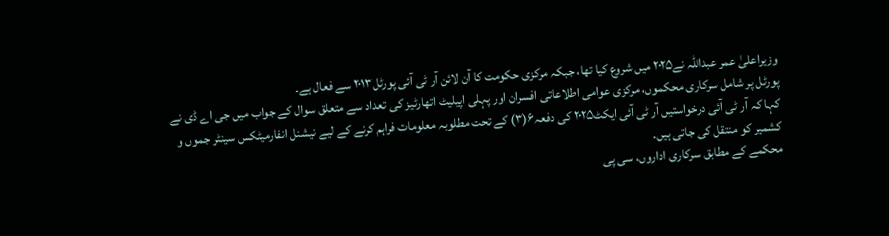وزیراعلیٰ عمر عبداللہ نے۲۰۲۵ میں شروع کیا تھا، جبکہ مرکزی حکومت کا آن لائن آر ٹی آئی پورٹل۲۰۱۳ سے فعال ہے۔
پورٹل پر شامل سرکاری محکموں، مرکزی عوامی اطلاعاتی افسران اور پہلی اپیلیٹ اتھارٹیز کی تعداد سے متعلق سوال کے جواب میں جی اے ڈی نے کہا کہ آر ٹی آئی درخواستیں آر ٹی آئی ایکٹ۲۰۲۵ کی دفعہ۶(۳) کے تحت مطلوبہ معلومات فراہم کرنے کے لیے نیشنل انفارمیٹکس سینٹر جموں و کشمیر کو منتقل کی جاتی ہیں۔
محکمے کے مطابق سرکاری اداروں، سی پی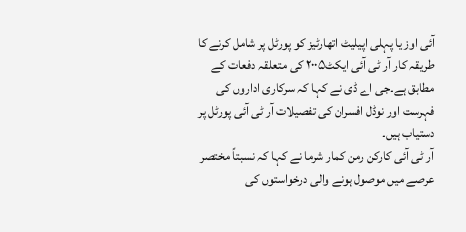آئی اوز یا پہلی اپیلیٹ اتھارٹیز کو پورٹل پر شامل کرنے کا طریقہ کار آر ٹی آئی ایکٹ۲۰۰۵ کی متعلقہ دفعات کے مطابق ہے۔جی اے ڈی نے کہا کہ سرکاری اداروں کی فہرست اور نوڈل افسران کی تفصیلات آر ٹی آئی پورٹل پر دستیاب ہیں۔
آر ٹی آئی کارکن رمن کمار شرما نے کہا کہ نسبتاً مختصر عرصے میں موصول ہونے والی درخواستوں کی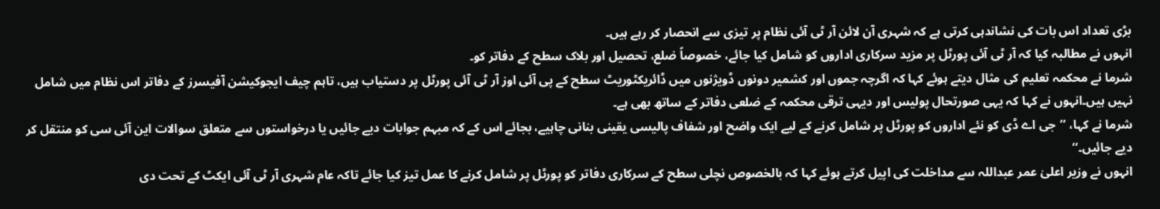بڑی تعداد اس بات کی نشاندہی کرتی ہے کہ شہری آن لائن آر ٹی آئی نظام پر تیزی سے انحصار کر رہے ہیں۔
انہوں نے مطالبہ کیا کہ آر ٹی آئی پورٹل پر مزید سرکاری اداروں کو شامل کیا جائے، خصوصاً ضلع، تحصیل اور بلاک سطح کے دفاتر کو۔
شرما نے محکمہ تعلیم کی مثال دیتے ہوئے کہا کہ اگرچہ جموں اور کشمیر دونوں ڈویژنوں میں ڈائریکٹوریٹ سطح کے پی آئی اوز آر ٹی آئی پورٹل پر دستیاب ہیں، تاہم چیف ایجوکیشن آفیسرز کے دفاتر اس نظام میں شامل نہیں ہیں۔انہوں نے کہا کہ یہی صورتحال پولیس اور دیہی ترقی محکمہ کے ضلعی دفاتر کے ساتھ بھی ہے۔
شرما نے کہا، ’’جی اے ڈی کو نئے اداروں کو پورٹل پر شامل کرنے کے لیے ایک واضح اور شفاف پالیسی یقینی بنانی چاہیے، بجائے اس کے کہ مبہم جوابات دیے جائیں یا درخواستوں سے متعلق سوالات این آئی سی کو منتقل کر دیے جائیں۔‘‘
انہوں نے وزیر اعلیٰ عمر عبداللہ سے مداخلت کی اپیل کرتے ہوئے کہا کہ بالخصوص نچلی سطح کے سرکاری دفاتر کو پورٹل پر شامل کرنے کا عمل تیز کیا جائے تاکہ عام شہری آر ٹی آئی ایکٹ کے تحت دی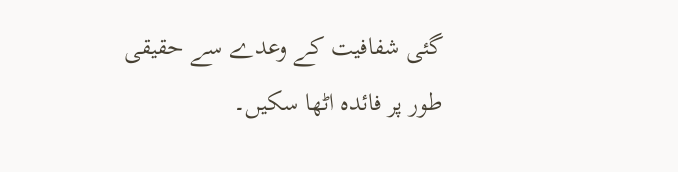گئی شفافیت کے وعدے سے حقیقی طور پر فائدہ اٹھا سکیں۔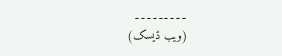۔۔۔۔۔۔۔۔۔
(ویب ڈیسک)